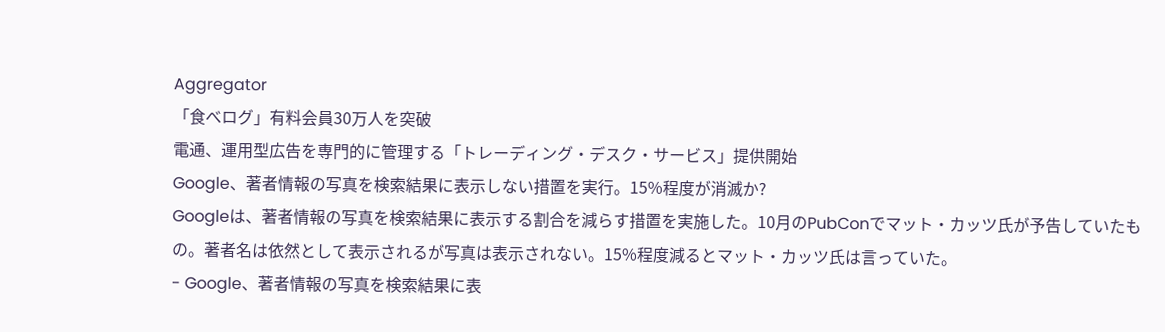Aggregator
「食べログ」有料会員30万人を突破
電通、運用型広告を専門的に管理する「トレーディング・デスク・サービス」提供開始
Google、著者情報の写真を検索結果に表示しない措置を実行。15%程度が消滅か?
Googleは、著者情報の写真を検索結果に表示する割合を減らす措置を実施した。10月のPubConでマット・カッツ氏が予告していたもの。著者名は依然として表示されるが写真は表示されない。15%程度減るとマット・カッツ氏は言っていた。
- Google、著者情報の写真を検索結果に表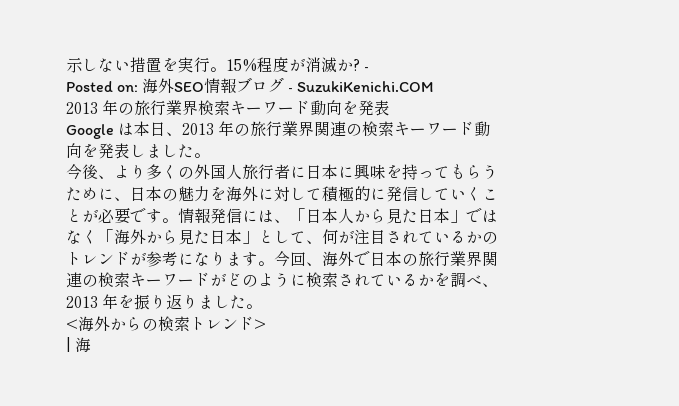示しない措置を実行。15%程度が消滅か? -
Posted on: 海外SEO情報ブログ - SuzukiKenichi.COM
2013 年の旅行業界検索キーワード動向を発表
Google は本日、2013 年の旅行業界関連の検索キーワード動向を発表しました。
今後、より多くの外国人旅行者に日本に興味を持ってもらうために、日本の魅力を海外に対して積極的に発信していくことが必要です。情報発信には、「日本人から見た日本」ではなく「海外から見た日本」として、何が注目されているかのトレンドが参考になります。今回、海外で日本の旅行業界関連の検索キーワードがどのように検索されているかを調べ、2013 年を振り返りました。
<海外からの検索トレンド>
| 海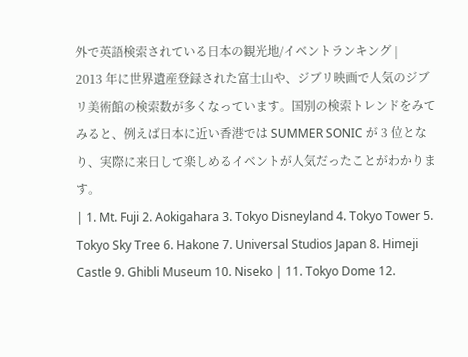外で英語検索されている日本の観光地/イベントランキング |
2013 年に世界遺産登録された富士山や、ジブリ映画で人気のジブリ美術館の検索数が多くなっています。国別の検索トレンドをみてみると、例えば日本に近い香港では SUMMER SONIC が 3 位となり、実際に来日して楽しめるイベントが人気だったことがわかります。
| 1. Mt. Fuji 2. Aokigahara 3. Tokyo Disneyland 4. Tokyo Tower 5. Tokyo Sky Tree 6. Hakone 7. Universal Studios Japan 8. Himeji Castle 9. Ghibli Museum 10. Niseko | 11. Tokyo Dome 12.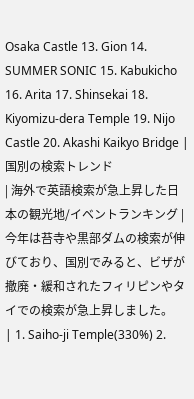Osaka Castle 13. Gion 14. SUMMER SONIC 15. Kabukicho 16. Arita 17. Shinsekai 18. Kiyomizu-dera Temple 19. Nijo Castle 20. Akashi Kaikyo Bridge |
国別の検索トレンド
| 海外で英語検索が急上昇した日本の観光地/イベントランキング |
今年は苔寺や黒部ダムの検索が伸びており、国別でみると、ビザが撤廃・緩和されたフィリピンやタイでの検索が急上昇しました。
| 1. Saiho-ji Temple(330%) 2.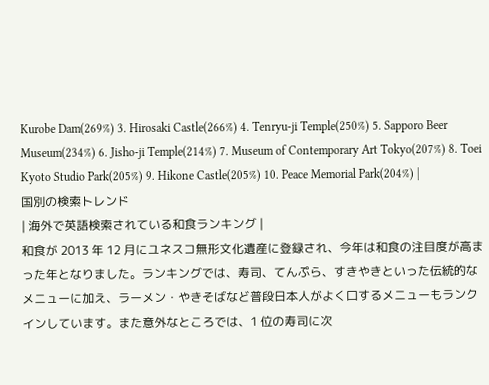Kurobe Dam(269%) 3. Hirosaki Castle(266%) 4. Tenryu-ji Temple(250%) 5. Sapporo Beer Museum(234%) 6. Jisho-ji Temple(214%) 7. Museum of Contemporary Art Tokyo(207%) 8. Toei Kyoto Studio Park(205%) 9. Hikone Castle(205%) 10. Peace Memorial Park(204%) |
国別の検索トレンド
| 海外で英語検索されている和食ランキング |
和食が 2013 年 12 月にユネスコ無形文化遺産に登録され、今年は和食の注目度が高まった年となりました。ランキングでは、寿司、てんぷら、すきやきといった伝統的なメニューに加え、ラーメン・やきそばなど普段日本人がよく口するメニューもランクインしています。また意外なところでは、1 位の寿司に次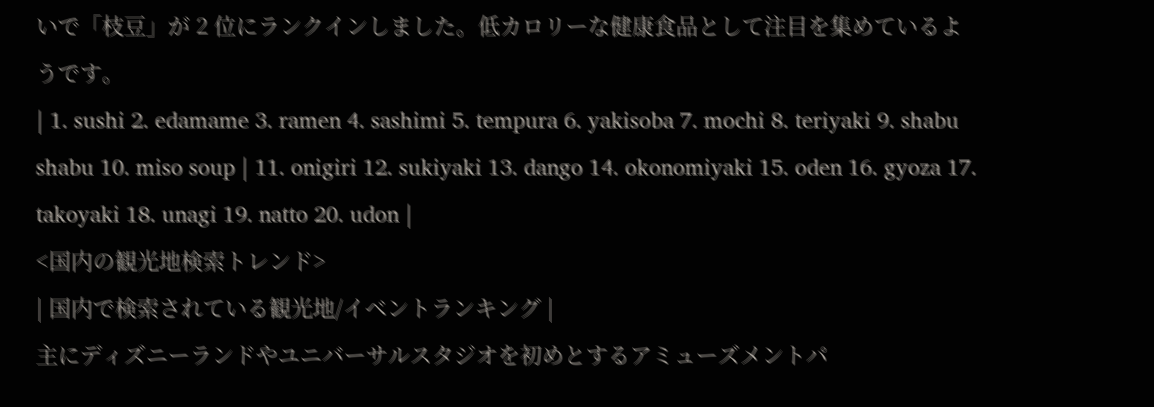いで「枝豆」が 2 位にランクインしました。低カロリーな健康食品として注目を集めているようです。
| 1. sushi 2. edamame 3. ramen 4. sashimi 5. tempura 6. yakisoba 7. mochi 8. teriyaki 9. shabu shabu 10. miso soup | 11. onigiri 12. sukiyaki 13. dango 14. okonomiyaki 15. oden 16. gyoza 17. takoyaki 18. unagi 19. natto 20. udon |
<国内の観光地検索トレンド>
| 国内で検索されている観光地/イベントランキング |
主にディズニーランドやユニバーサルスタジオを初めとするアミューズメントパ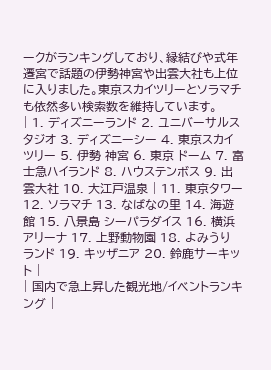ークがランキングしており、縁結びや式年遷宮で話題の伊勢神宮や出雲大社も上位に入りました。東京スカイツリーとソラマチも依然多い検索数を維持しています。
| 1. ディズニーランド 2. ユニバーサルスタジオ 3. ディズニーシー 4. 東京スカイ ツリー 5. 伊勢 神宮 6. 東京 ドーム 7. 富士急ハイランド 8. ハウステンボス 9. 出雲大社 10. 大江戸温泉 | 11. 東京タワー 12. ソラマチ 13. なばなの里 14. 海遊館 15. 八景島 シーパラダイス 16. 横浜 アリーナ 17. 上野動物園 18. よみうり ランド 19. キッザニア 20. 鈴鹿サーキット |
| 国内で急上昇した観光地/イベントランキング |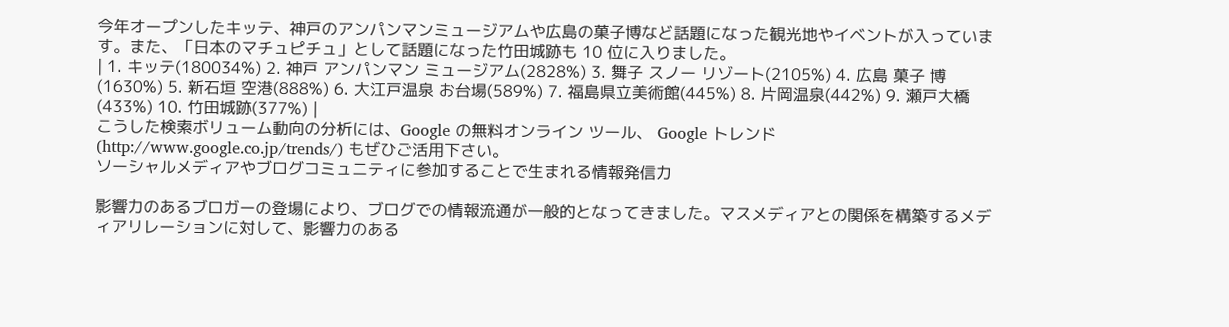今年オープンしたキッテ、神戸のアンパンマンミュージアムや広島の菓子博など話題になった観光地やイベントが入っています。また、「日本のマチュピチュ」として話題になった竹田城跡も 10 位に入りました。
| 1. キッテ(180034%) 2. 神戸 アンパンマン ミュージアム(2828%) 3. 舞子 スノー リゾート(2105%) 4. 広島 菓子 博(1630%) 5. 新石垣 空港(888%) 6. 大江戸温泉 お台場(589%) 7. 福島県立美術館(445%) 8. 片岡温泉(442%) 9. 瀬戸大橋(433%) 10. 竹田城跡(377%) |
こうした検索ボリューム動向の分析には、Google の無料オンライン ツール、 Google トレンド (http://www.google.co.jp/trends/) もぜひご活用下さい。
ソーシャルメディアやブログコミュニティに参加することで生まれる情報発信力

影響力のあるブロガーの登場により、ブログでの情報流通が一般的となってきました。マスメディアとの関係を構築するメディアリレーションに対して、影響力のある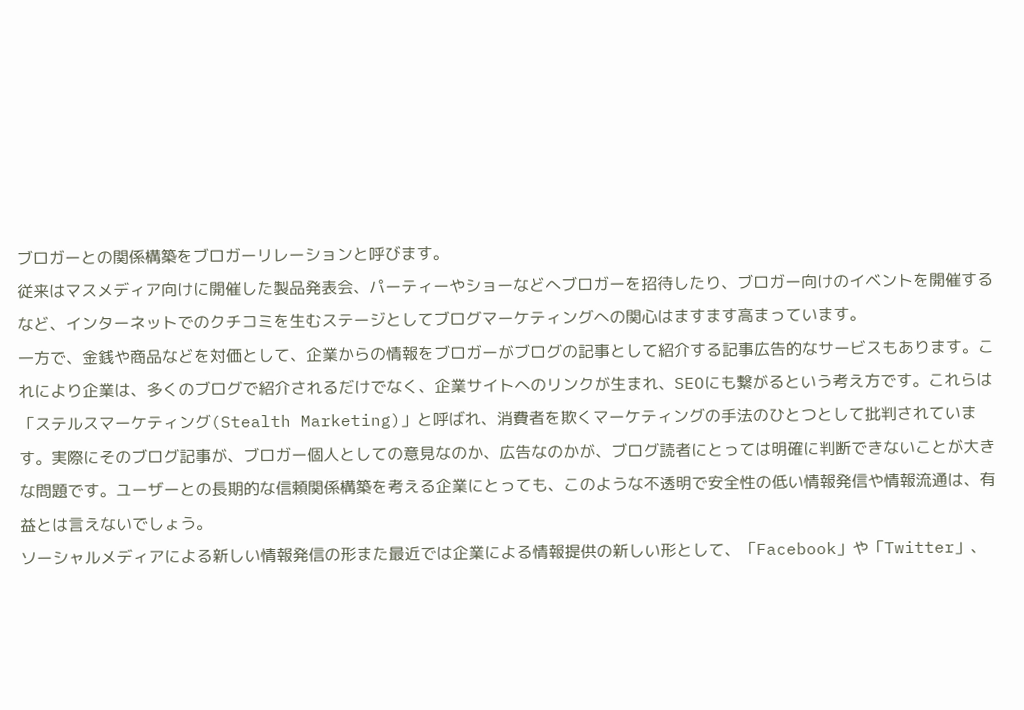ブロガーとの関係構築をブロガーリレーションと呼びます。
従来はマスメディア向けに開催した製品発表会、パーティーやショーなどへブロガーを招待したり、ブロガー向けのイベントを開催するなど、インターネットでのクチコミを生むステージとしてブログマーケティングへの関心はますます高まっています。
一方で、金銭や商品などを対価として、企業からの情報をブロガーがブログの記事として紹介する記事広告的なサービスもあります。これにより企業は、多くのブログで紹介されるだけでなく、企業サイトへのリンクが生まれ、SEOにも繋がるという考え方です。これらは「ステルスマーケティング(Stealth Marketing)」と呼ばれ、消費者を欺くマーケティングの手法のひとつとして批判されています。実際にそのブログ記事が、ブロガー個人としての意見なのか、広告なのかが、ブログ読者にとっては明確に判断できないことが大きな問題です。ユーザーとの長期的な信頼関係構築を考える企業にとっても、このような不透明で安全性の低い情報発信や情報流通は、有益とは言えないでしょう。
ソーシャルメディアによる新しい情報発信の形また最近では企業による情報提供の新しい形として、「Facebook」や「Twitter」、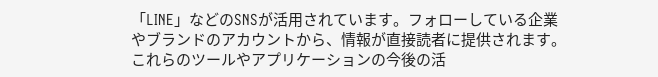「LINE」などのSNSが活用されています。フォローしている企業やブランドのアカウントから、情報が直接読者に提供されます。これらのツールやアプリケーションの今後の活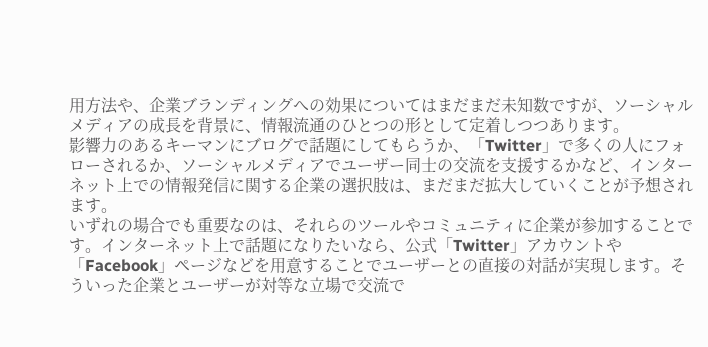用方法や、企業ブランディングへの効果についてはまだまだ未知数ですが、ソーシャルメディアの成長を背景に、情報流通のひとつの形として定着しつつあります。
影響力のあるキーマンにブログで話題にしてもらうか、「Twitter」で多くの人にフォローされるか、ソーシャルメディアでユーザー同士の交流を支援するかなど、インターネット上での情報発信に関する企業の選択肢は、まだまだ拡大していくことが予想されます。
いずれの場合でも重要なのは、それらのツールやコミュニティに企業が参加することです。インターネット上で話題になりたいなら、公式「Twitter」アカウントや「Facebook」ページなどを用意することでユーザーとの直接の対話が実現します。そういった企業とユーザーが対等な立場で交流で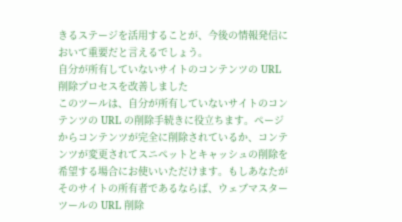きるステージを活用することが、今後の情報発信において重要だと言えるでしょう。
自分が所有していないサイトのコンテンツの URL 削除プロセスを改善しました
このツールは、自分が所有していないサイトのコンテンツの URL の削除手続きに役立ちます。ページからコンテンツが完全に削除されているか、コンテンツが変更されてスニペットとキャッシュの削除を希望する場合にお使いいただけます。もしあなたがそのサイトの所有者であるならば、ウェブマスターツールの URL 削除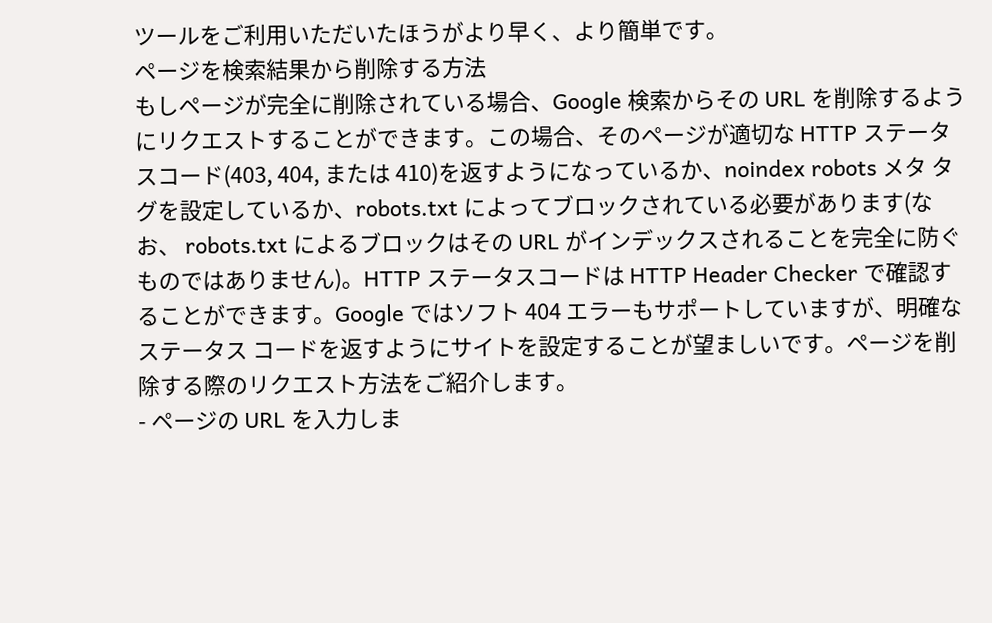ツールをご利用いただいたほうがより早く、より簡単です。
ページを検索結果から削除する方法
もしページが完全に削除されている場合、Google 検索からその URL を削除するようにリクエストすることができます。この場合、そのページが適切な HTTP ステータスコード(403, 404, または 410)を返すようになっているか、noindex robots メタ タグを設定しているか、robots.txt によってブロックされている必要があります(なお、 robots.txt によるブロックはその URL がインデックスされることを完全に防ぐものではありません)。HTTP ステータスコードは HTTP Header Checker で確認することができます。Google ではソフト 404 エラーもサポートしていますが、明確なステータス コードを返すようにサイトを設定することが望ましいです。ページを削除する際のリクエスト方法をご紹介します。
- ページの URL を入力しま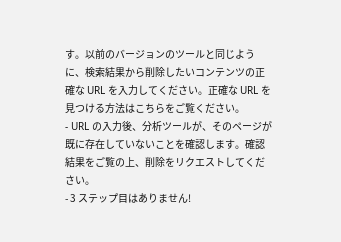す。以前のバージョンのツールと同じように、検索結果から削除したいコンテンツの正確な URL を入力してください。正確な URL を見つける方法はこちらをご覧ください。
- URL の入力後、分析ツールが、そのページが既に存在していないことを確認します。確認結果をご覧の上、削除をリクエストしてください。
- 3 ステップ目はありません!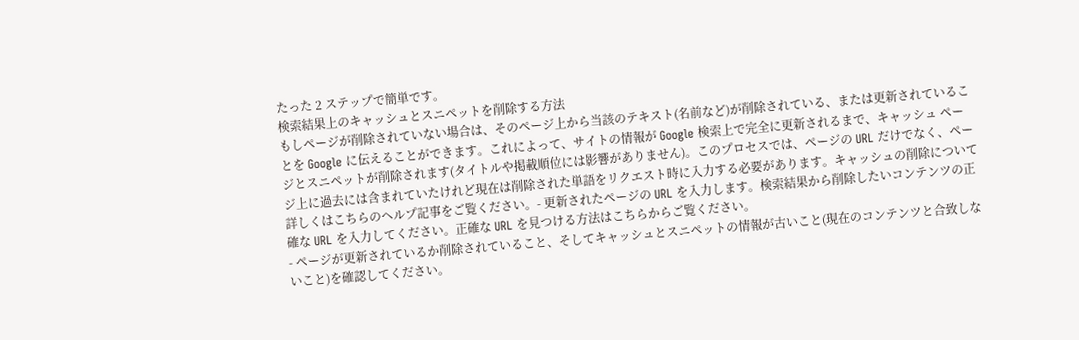たった 2 ステップで簡単です。
検索結果上のキャッシュとスニペットを削除する方法
もしページが削除されていない場合は、そのページ上から当該のテキスト(名前など)が削除されている、または更新されていることを Google に伝えることができます。これによって、サイトの情報が Google 検索上で完全に更新されるまで、キャッシュ ページとスニペットが削除されます(タイトルや掲載順位には影響がありません)。このプロセスでは、ページの URL だけでなく、ページ上に過去には含まれていたけれど現在は削除された単語をリクエスト時に入力する必要があります。キャッシュの削除について詳しくはこちらのヘルプ記事をご覧ください。- 更新されたページの URL を入力します。検索結果から削除したいコンテンツの正確な URL を入力してください。正確な URL を見つける方法はこちらからご覧ください。
- ページが更新されているか削除されていること、そしてキャッシュとスニペットの情報が古いこと(現在のコンテンツと合致しないこと)を確認してください。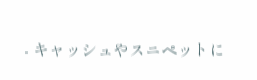- キャッシュやスニペットに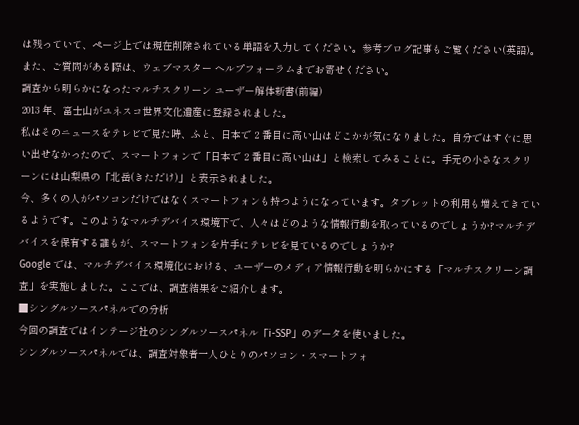は残っていて、ページ上では現在削除されている単語を入力してください。参考ブログ記事もご覧ください(英語)。
また、ご質問がある際は、ウェブマスター ヘルプフォーラムまでお寄せください。
調査から明らかになったマルチスクリーン ユーザー解体新書(前編)
2013 年、富士山がユネスコ世界文化遺産に登録されました。
私はそのニュースをテレビで見た時、ふと、日本で 2 番目に高い山はどこかが気になりました。自分ではすぐに思い出せなかったので、スマートフォンで「日本で 2 番目に高い山は」と検索してみることに。手元の小さなスクリーンには山梨県の「北岳(きただけ)」と表示されました。
今、多くの人がパソコンだけではなくスマートフォンも持つようになっています。タブレットの利用も増えてきているようです。このようなマルチデバイス環境下で、人々はどのような情報行動を取っているのでしょうか?マルチデバイスを保有する誰もが、スマートフォンを片手にテレビを見ているのでしょうか?
Google では、マルチデバイス環境化における、ユーザーのメディア情報行動を明らかにする「マルチスクリーン調査」を実施しました。ここでは、調査結果をご紹介します。
■シングルソースパネルでの分析
今回の調査ではインテージ社のシングルソースパネル「i-SSP」のデータを使いました。
シングルソースパネルでは、調査対象者一人ひとりのパソコン・スマートフォ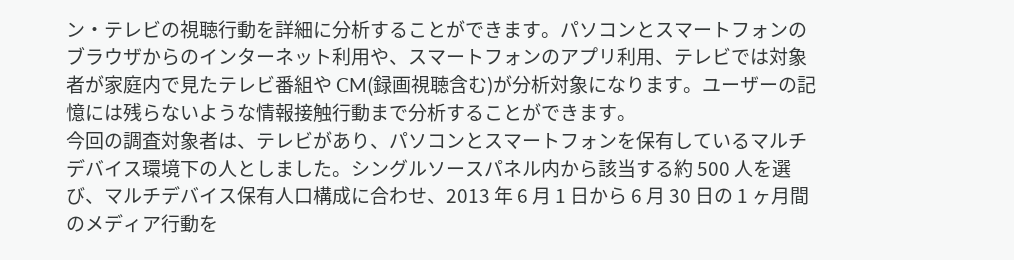ン・テレビの視聴行動を詳細に分析することができます。パソコンとスマートフォンのブラウザからのインターネット利用や、スマートフォンのアプリ利用、テレビでは対象者が家庭内で見たテレビ番組や CM(録画視聴含む)が分析対象になります。ユーザーの記憶には残らないような情報接触行動まで分析することができます。
今回の調査対象者は、テレビがあり、パソコンとスマートフォンを保有しているマルチデバイス環境下の人としました。シングルソースパネル内から該当する約 500 人を選び、マルチデバイス保有人口構成に合わせ、2013 年 6 月 1 日から 6 月 30 日の 1 ヶ月間のメディア行動を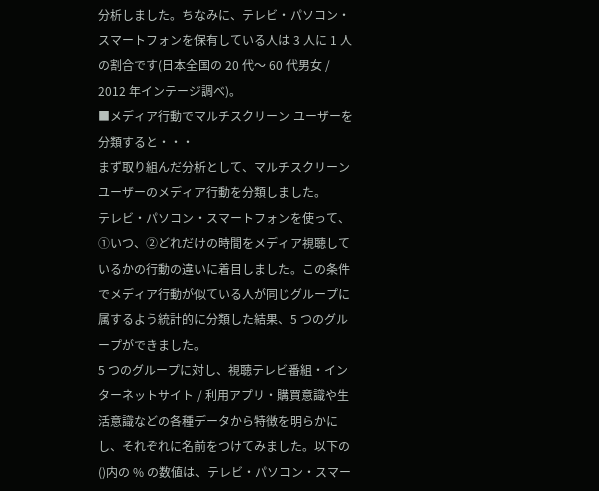分析しました。ちなみに、テレビ・パソコン・スマートフォンを保有している人は 3 人に 1 人の割合です(日本全国の 20 代〜 60 代男女 / 2012 年インテージ調べ)。
■メディア行動でマルチスクリーン ユーザーを分類すると・・・
まず取り組んだ分析として、マルチスクリーン ユーザーのメディア行動を分類しました。
テレビ・パソコン・スマートフォンを使って、①いつ、②どれだけの時間をメディア視聴しているかの行動の違いに着目しました。この条件でメディア行動が似ている人が同じグループに属するよう統計的に分類した結果、5 つのグループができました。
5 つのグループに対し、視聴テレビ番組・インターネットサイト / 利用アプリ・購買意識や生活意識などの各種データから特徴を明らかにし、それぞれに名前をつけてみました。以下の()内の % の数値は、テレビ・パソコン・スマー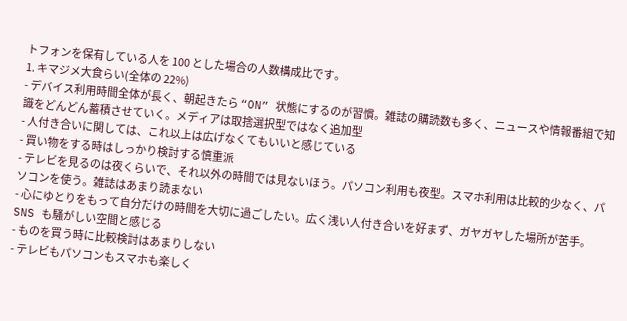トフォンを保有している人を 100 とした場合の人数構成比です。
1. キマジメ大食らい(全体の 22%)
- デバイス利用時間全体が長く、朝起きたら “ON” 状態にするのが習慣。雑誌の購読数も多く、ニュースや情報番組で知識をどんどん蓄積させていく。メディアは取捨選択型ではなく追加型
- 人付き合いに関しては、これ以上は広げなくてもいいと感じている
- 買い物をする時はしっかり検討する慎重派
- テレビを見るのは夜くらいで、それ以外の時間では見ないほう。パソコン利用も夜型。スマホ利用は比較的少なく、パソコンを使う。雑誌はあまり読まない
- 心にゆとりをもって自分だけの時間を大切に過ごしたい。広く浅い人付き合いを好まず、ガヤガヤした場所が苦手。SNS も騒がしい空間と感じる
- ものを買う時に比較検討はあまりしない
- テレビもパソコンもスマホも楽しく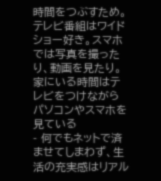時間をつぶすため。テレビ番組はワイドショー好き。スマホでは写真を撮ったり、動画を見たり。家にいる時間はテレビをつけながらパソコンやスマホを見ている
- 何でもネットで済ませてしまわず、生活の充実感はリアル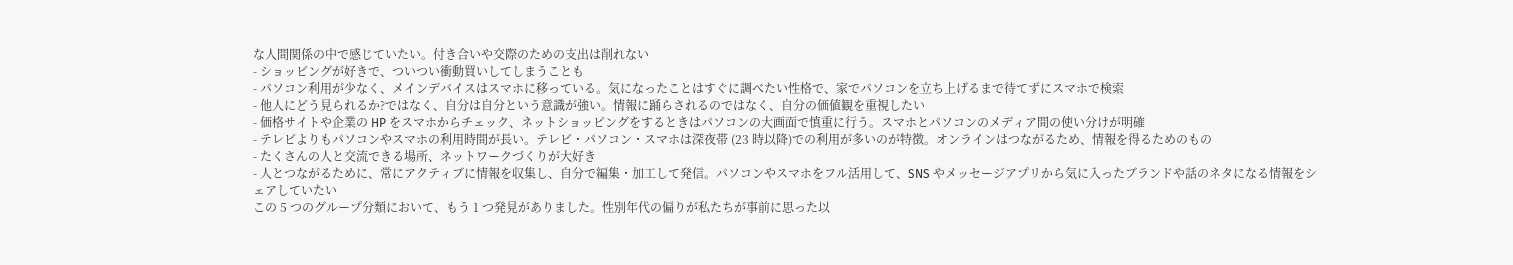な人間関係の中で感じていたい。付き合いや交際のための支出は削れない
- ショッピングが好きで、ついつい衝動買いしてしまうことも
- パソコン利用が少なく、メインデバイスはスマホに移っている。気になったことはすぐに調べたい性格で、家でパソコンを立ち上げるまで待てずにスマホで検索
- 他人にどう見られるか?ではなく、自分は自分という意識が強い。情報に踊らされるのではなく、自分の価値観を重視したい
- 価格サイトや企業の HP をスマホからチェック、ネットショッピングをするときはパソコンの大画面で慎重に行う。スマホとパソコンのメディア間の使い分けが明確
- テレビよりもパソコンやスマホの利用時間が長い。テレビ・パソコン・スマホは深夜帯 (23 時以降)での利用が多いのが特徴。オンラインはつながるため、情報を得るためのもの
- たくさんの人と交流できる場所、ネットワークづくりが大好き
- 人とつながるために、常にアクティブに情報を収集し、自分で編集・加工して発信。パソコンやスマホをフル活用して、SNS やメッセージアプリから気に入ったブランドや話のネタになる情報をシェアしていたい
この 5 つのグループ分類において、もう 1 つ発見がありました。性別年代の偏りが私たちが事前に思った以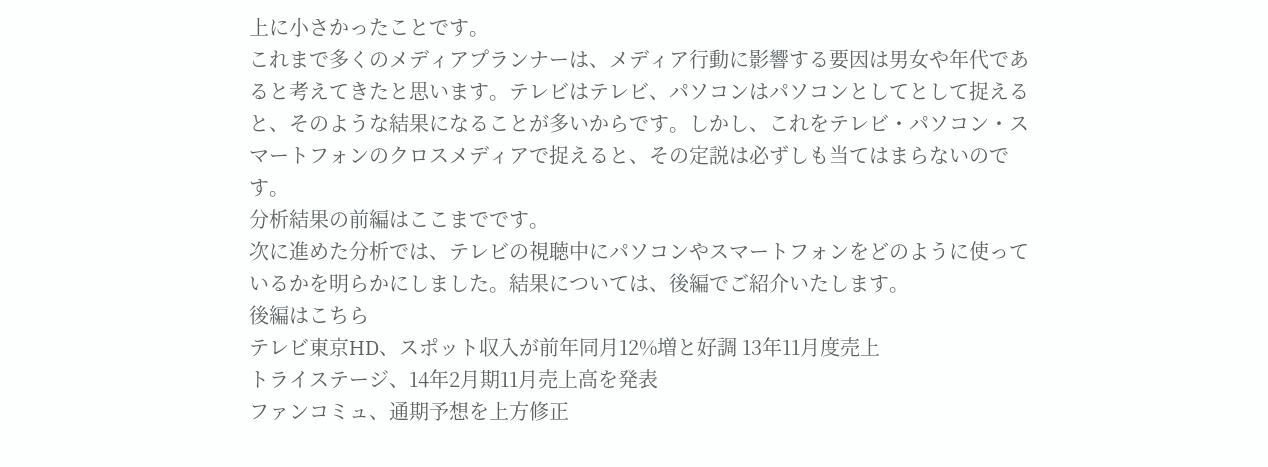上に小さかったことです。
これまで多くのメディアプランナーは、メディア行動に影響する要因は男女や年代であると考えてきたと思います。テレビはテレビ、パソコンはパソコンとしてとして捉えると、そのような結果になることが多いからです。しかし、これをテレビ・パソコン・スマートフォンのクロスメディアで捉えると、その定説は必ずしも当てはまらないのです。
分析結果の前編はここまでです。
次に進めた分析では、テレビの視聴中にパソコンやスマートフォンをどのように使っているかを明らかにしました。結果については、後編でご紹介いたします。
後編はこちら
テレビ東京HD、スポット収入が前年同月12%増と好調 13年11月度売上
トライステージ、14年2月期11月売上高を発表
ファンコミュ、通期予想を上方修正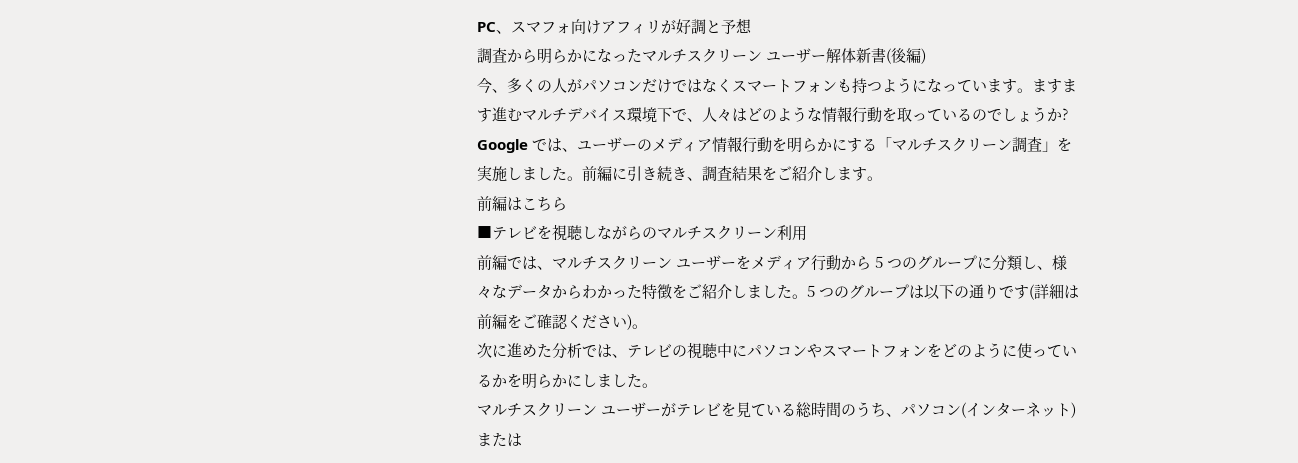PC、スマフォ向けアフィリが好調と予想
調査から明らかになったマルチスクリーン ユーザー解体新書(後編)
今、多くの人がパソコンだけではなくスマートフォンも持つようになっています。ますます進むマルチデバイス環境下で、人々はどのような情報行動を取っているのでしょうか?
Google では、ユーザーのメディア情報行動を明らかにする「マルチスクリーン調査」を実施しました。前編に引き続き、調査結果をご紹介します。
前編はこちら
■テレビを視聴しながらのマルチスクリーン利用
前編では、マルチスクリーン ユーザーをメディア行動から 5 つのグループに分類し、様々なデータからわかった特徴をご紹介しました。5 つのグループは以下の通りです(詳細は前編をご確認ください)。
次に進めた分析では、テレビの視聴中にパソコンやスマートフォンをどのように使っているかを明らかにしました。
マルチスクリーン ユーザーがテレビを見ている総時間のうち、パソコン(インターネット)または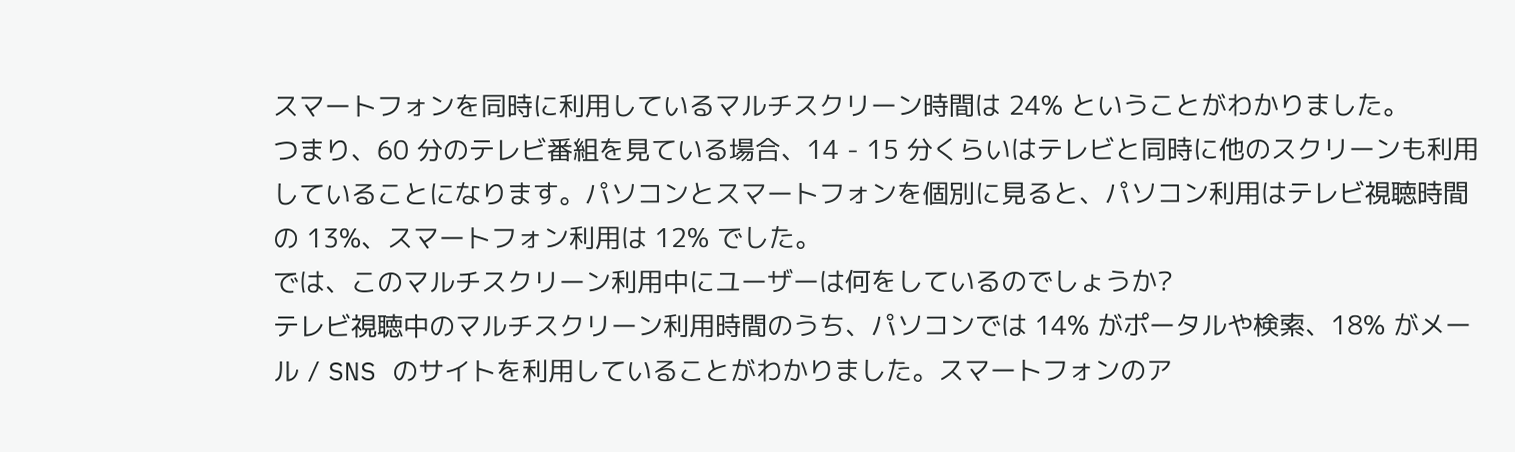スマートフォンを同時に利用しているマルチスクリーン時間は 24% ということがわかりました。
つまり、60 分のテレビ番組を見ている場合、14 - 15 分くらいはテレビと同時に他のスクリーンも利用していることになります。パソコンとスマートフォンを個別に見ると、パソコン利用はテレビ視聴時間の 13%、スマートフォン利用は 12% でした。
では、このマルチスクリーン利用中にユーザーは何をしているのでしょうか?
テレビ視聴中のマルチスクリーン利用時間のうち、パソコンでは 14% がポータルや検索、18% がメール / SNS のサイトを利用していることがわかりました。スマートフォンのア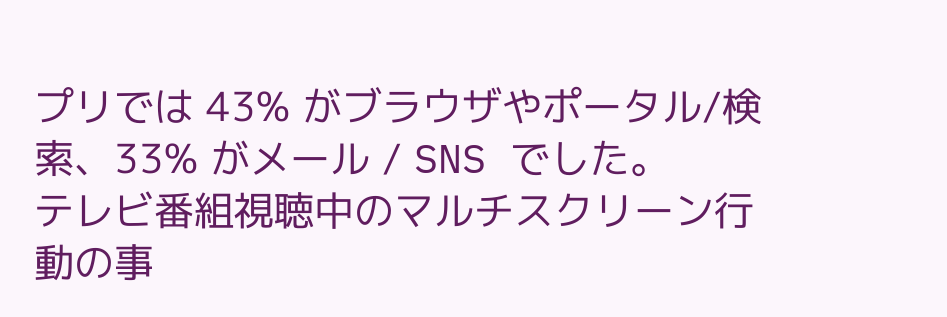プリでは 43% がブラウザやポータル/検索、33% がメール / SNS でした。
テレビ番組視聴中のマルチスクリーン行動の事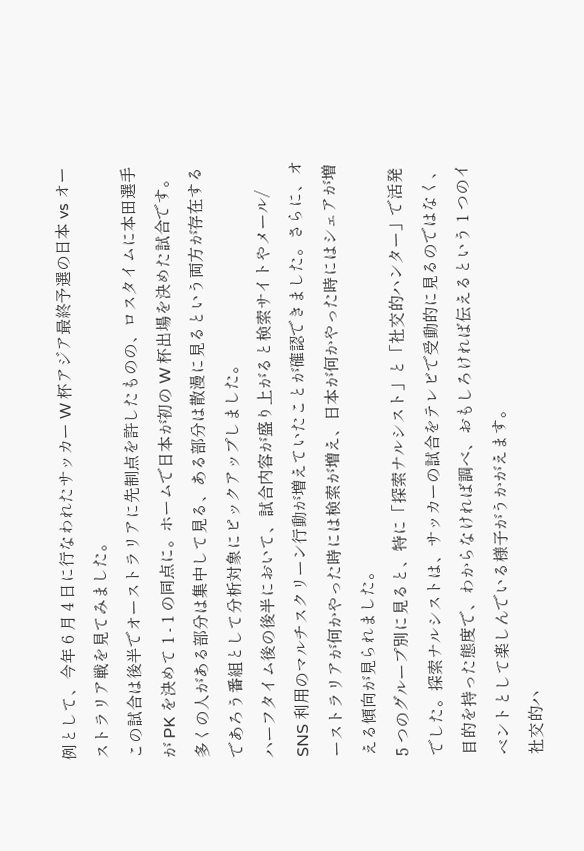例として、今年 6 月 4 日に行なわれたサッカー W 杯アジア最終予選の日本 vs オーストラリア戦を見てみました。
この試合は後半でオーストラリアに先制点を許したものの、ロスタイムに本田選手が PK を決めて 1 - 1 の同点に。ホームで日本が初の W 杯出場を決めた試合です。多くの人がある部分は集中して見る、ある部分は散漫に見るという両方が存在するであろう番組として分析対象にピックアップしました。
ハーフタイム後の後半において、試合内容が盛り上がると検索サイトやメール/ SNS 利用のマルチスクリーン行動が増えていたことが確認できました。さらに、オーストラリアが何かやった時には検索が増え、日本が何かやった時にはシェアが増える傾向が見られました。
5 つのグループ別に見ると、特に「探索ナルシスト」と「社交的ハンター」で活発でした。探索ナルシストは、サッカーの試合をテレビで受動的に見るのではなく、目的を持った態度で、わからなければ調べ、おもしろければ伝えるという 1 つのイベントとして楽しんでいる様子がうかがえます。
社交的ハ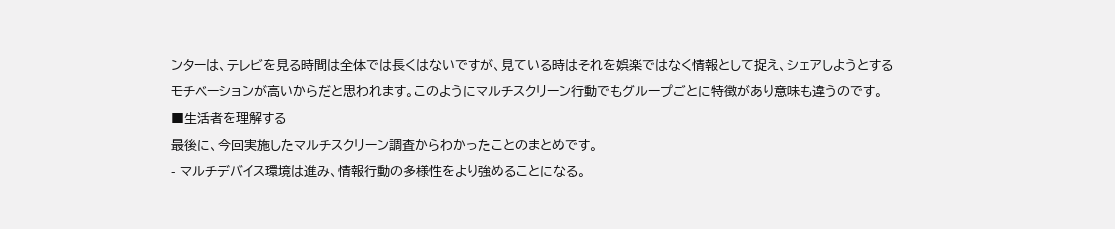ンターは、テレビを見る時間は全体では長くはないですが、見ている時はそれを娯楽ではなく情報として捉え、シェアしようとするモチベーションが高いからだと思われます。このようにマルチスクリーン行動でもグループごとに特徴があり意味も違うのです。
■生活者を理解する
最後に、今回実施したマルチスクリーン調査からわかったことのまとめです。
- マルチデバイス環境は進み、情報行動の多様性をより強めることになる。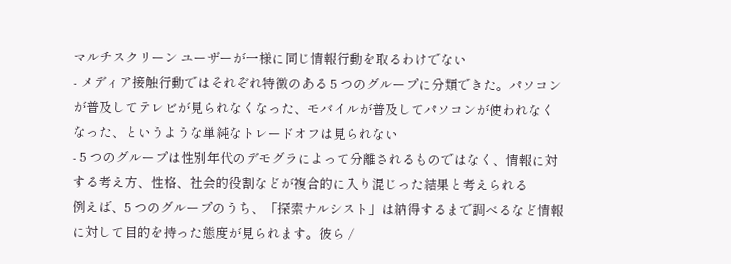マルチスクリーン ユーザーが一様に同じ情報行動を取るわけでない
- メディア接触行動ではそれぞれ特徴のある 5 つのグループに分類できた。パソコンが普及してテレビが見られなくなった、モバイルが普及してパソコンが使われなくなった、というような単純なトレードオフは見られない
- 5 つのグループは性別年代のデモグラによって分離されるものではなく、情報に対する考え方、性格、社会的役割などが複合的に入り混じった結果と考えられる
例えば、5 つのグループのうち、「探索ナルシスト」は納得するまで調べるなど情報に対して目的を持った態度が見られます。彼ら /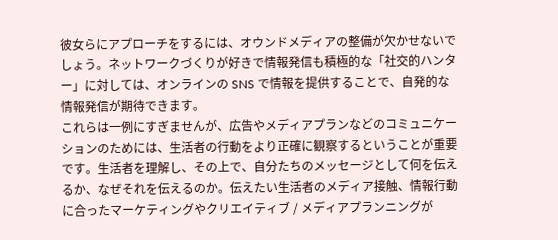彼女らにアプローチをするには、オウンドメディアの整備が欠かせないでしょう。ネットワークづくりが好きで情報発信も積極的な「社交的ハンター」に対しては、オンラインの SNS で情報を提供することで、自発的な情報発信が期待できます。
これらは一例にすぎませんが、広告やメディアプランなどのコミュニケーションのためには、生活者の行動をより正確に観察するということが重要です。生活者を理解し、その上で、自分たちのメッセージとして何を伝えるか、なぜそれを伝えるのか。伝えたい生活者のメディア接触、情報行動に合ったマーケティングやクリエイティブ / メディアプランニングが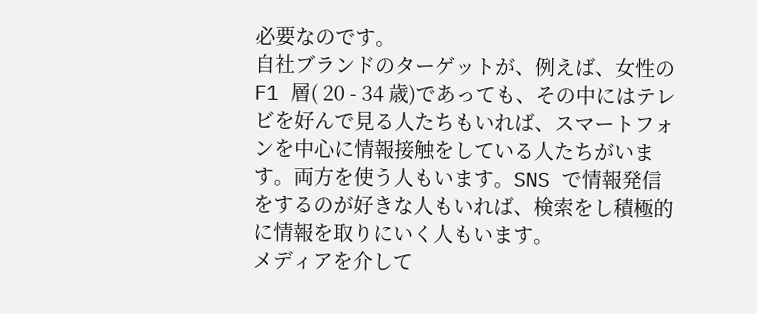必要なのです。
自社ブランドのターゲットが、例えば、女性の F1 層( 20 - 34 歳)であっても、その中にはテレビを好んで見る人たちもいれば、スマートフォンを中心に情報接触をしている人たちがいます。両方を使う人もいます。SNS で情報発信をするのが好きな人もいれば、検索をし積極的に情報を取りにいく人もいます。
メディアを介して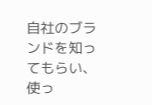自社のブランドを知ってもらい、使っ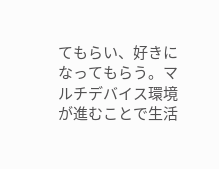てもらい、好きになってもらう。マルチデバイス環境が進むことで生活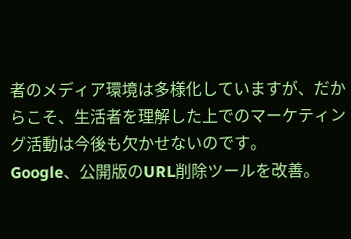者のメディア環境は多様化していますが、だからこそ、生活者を理解した上でのマーケティング活動は今後も欠かせないのです。
Google、公開版のURL削除ツールを改善。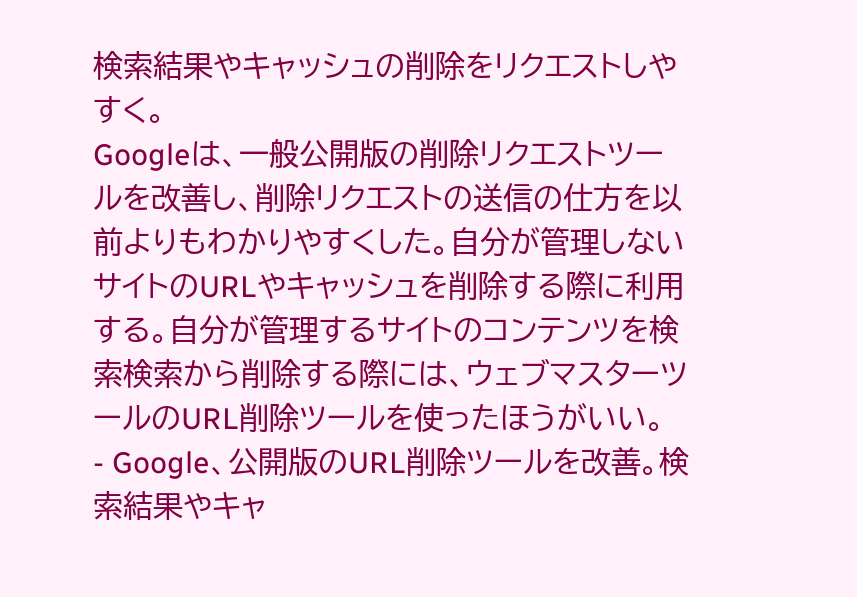検索結果やキャッシュの削除をリクエストしやすく。
Googleは、一般公開版の削除リクエストツールを改善し、削除リクエストの送信の仕方を以前よりもわかりやすくした。自分が管理しないサイトのURLやキャッシュを削除する際に利用する。自分が管理するサイトのコンテンツを検索検索から削除する際には、ウェブマスターツールのURL削除ツールを使ったほうがいい。
- Google、公開版のURL削除ツールを改善。検索結果やキャ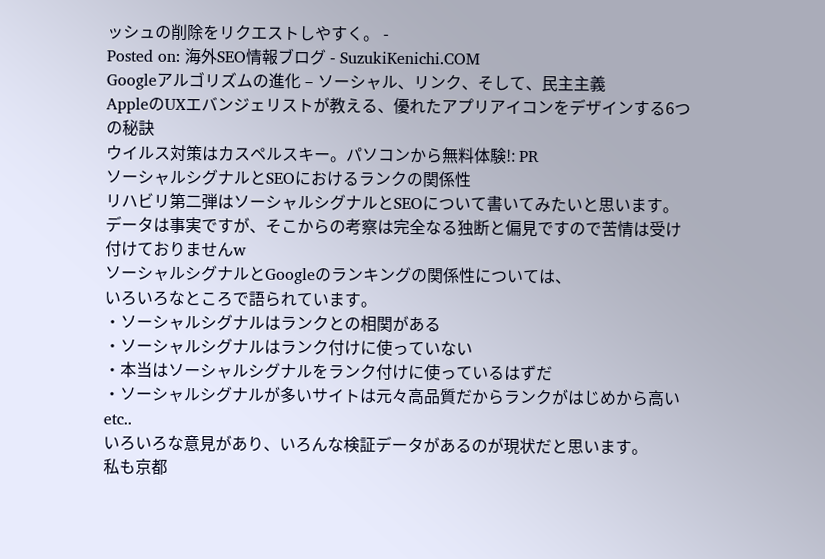ッシュの削除をリクエストしやすく。 -
Posted on: 海外SEO情報ブログ - SuzukiKenichi.COM
Googleアルゴリズムの進化 – ソーシャル、リンク、そして、民主主義
AppleのUXエバンジェリストが教える、優れたアプリアイコンをデザインする6つの秘訣
ウイルス対策はカスペルスキー。パソコンから無料体験!: PR
ソーシャルシグナルとSEOにおけるランクの関係性
リハビリ第二弾はソーシャルシグナルとSEOについて書いてみたいと思います。
データは事実ですが、そこからの考察は完全なる独断と偏見ですので苦情は受け付けておりませんw
ソーシャルシグナルとGoogleのランキングの関係性については、
いろいろなところで語られています。
・ソーシャルシグナルはランクとの相関がある
・ソーシャルシグナルはランク付けに使っていない
・本当はソーシャルシグナルをランク付けに使っているはずだ
・ソーシャルシグナルが多いサイトは元々高品質だからランクがはじめから高い
etc..
いろいろな意見があり、いろんな検証データがあるのが現状だと思います。
私も京都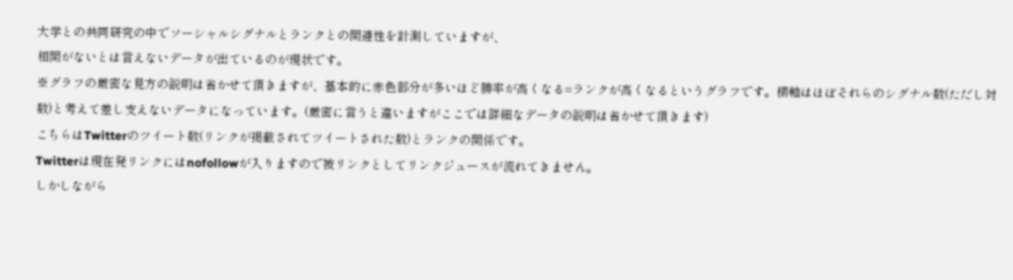大学との共同研究の中でソーシャルシグナルとランクとの関連性を計測していますが、
相関がないとは言えないデータが出ているのが現状です。
※グラフの厳密な見方の説明は省かせて頂きますが、基本的に赤色部分が多いほど勝率が高くなる=ランクが高くなるというグラフです。横軸はほぼそれらのシグナル数(ただし対数)と考えて差し支えないデータになっています。(厳密に言うと違いますがここでは詳細なデータの説明は省かせて頂きます)
こちらはTwitterのツイート数(リンクが掲載されてツイートされた数)とランクの関係です。
Twitterは現在発リンクにはnofollowが入りますので被リンクとしてリンクジュースが流れてきません。
しかしながら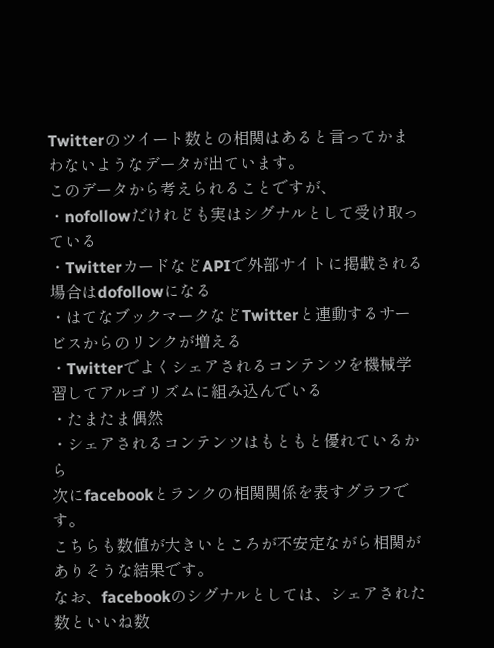Twitterのツイート数との相関はあると言ってかまわないようなデータが出ています。
このデータから考えられることですが、
・nofollowだけれども実はシグナルとして受け取っている
・TwitterカードなどAPIで外部サイトに掲載される場合はdofollowになる
・はてなブックマークなどTwitterと連動するサービスからのリンクが増える
・Twitterでよくシェアされるコンテンツを機械学習してアルゴリズムに組み込んでいる
・たまたま偶然
・シェアされるコンテンツはもともと優れているから
次にfacebookとランクの相関関係を表すグラフです。
こちらも数値が大きいところが不安定ながら相関がありそうな結果です。
なお、facebookのシグナルとしては、シェアされた数といいね数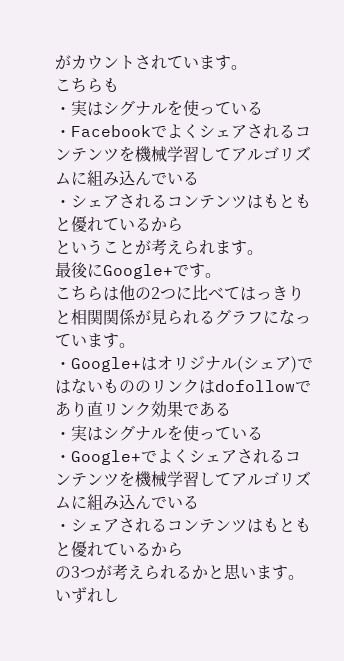がカウントされています。
こちらも
・実はシグナルを使っている
・Facebookでよくシェアされるコンテンツを機械学習してアルゴリズムに組み込んでいる
・シェアされるコンテンツはもともと優れているから
ということが考えられます。
最後にGoogle+です。
こちらは他の2つに比べてはっきりと相関関係が見られるグラフになっています。
・Google+はオリジナル(シェア)ではないもののリンクはdofollowであり直リンク効果である
・実はシグナルを使っている
・Google+でよくシェアされるコンテンツを機械学習してアルゴリズムに組み込んでいる
・シェアされるコンテンツはもともと優れているから
の3つが考えられるかと思います。
いずれし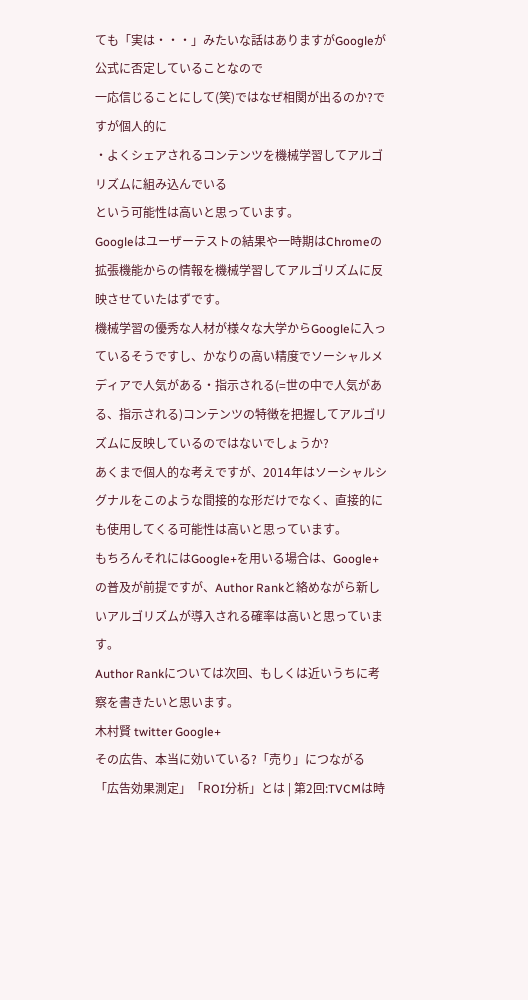ても「実は・・・」みたいな話はありますがGoogleが公式に否定していることなので
一応信じることにして(笑)ではなぜ相関が出るのか?ですが個人的に
・よくシェアされるコンテンツを機械学習してアルゴリズムに組み込んでいる
という可能性は高いと思っています。
Googleはユーザーテストの結果や一時期はChromeの拡張機能からの情報を機械学習してアルゴリズムに反映させていたはずです。
機械学習の優秀な人材が様々な大学からGoogleに入っているそうですし、かなりの高い精度でソーシャルメディアで人気がある・指示される(=世の中で人気がある、指示される)コンテンツの特徴を把握してアルゴリズムに反映しているのではないでしょうか?
あくまで個人的な考えですが、2014年はソーシャルシグナルをこのような間接的な形だけでなく、直接的にも使用してくる可能性は高いと思っています。
もちろんそれにはGoogle+を用いる場合は、Google+の普及が前提ですが、Author Rankと絡めながら新しいアルゴリズムが導入される確率は高いと思っています。
Author Rankについては次回、もしくは近いうちに考察を書きたいと思います。
木村賢 twitter Google+
その広告、本当に効いている?「売り」につながる「広告効果測定」「ROI分析」とは | 第2回:TVCMは時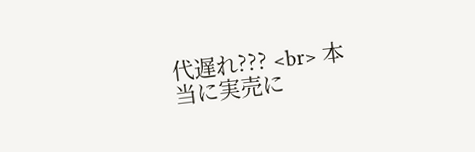代遅れ??? <br> 本当に実売に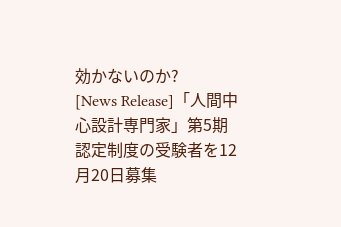効かないのか?
[News Release]「人間中心設計専門家」第5期 認定制度の受験者を12月20日募集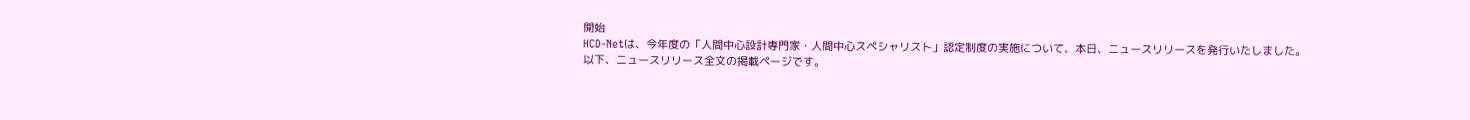開始
HCD-Netは、今年度の「人間中心設計専門家・人間中心スペシャリスト」認定制度の実施について、本日、ニュースリリースを発行いたしました。
以下、ニュースリリース全文の掲載ページです。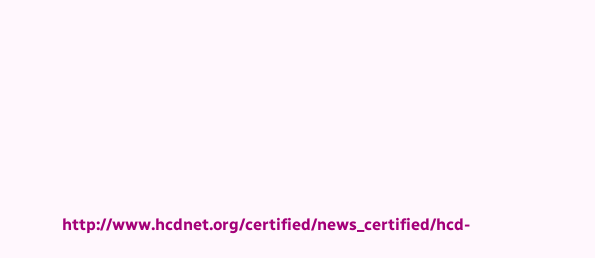http://www.hcdnet.org/certified/news_certified/hcd-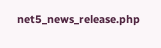net5_news_release.php